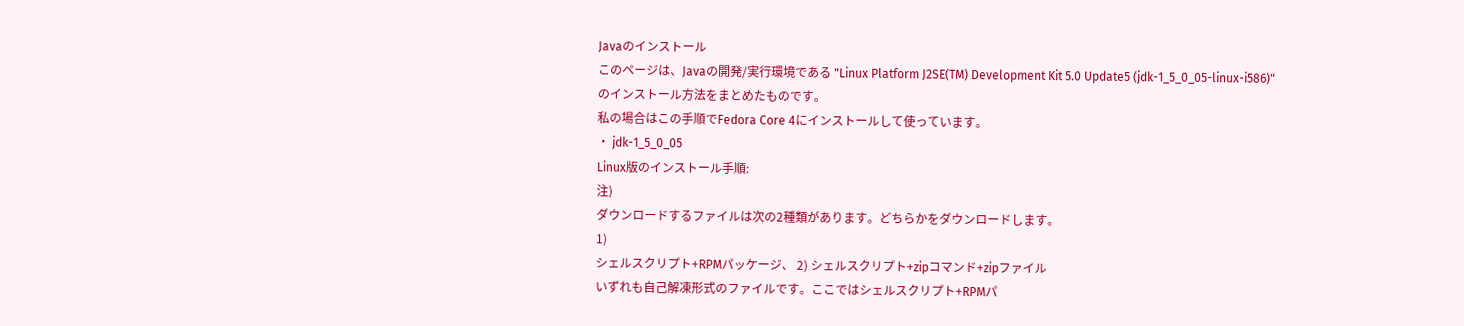Javaのインストール
このページは、Javaの開発/実行環境である "Linux Platform J2SE(TM) Development Kit 5.0 Update5 (jdk-1_5_0_05-linux-i586)"
のインストール方法をまとめたものです。
私の場合はこの手順でFedora Core 4にインストールして使っています。
・ jdk-1_5_0_05
Linux版のインストール手順:
注)
ダウンロードするファイルは次の2種類があります。どちらかをダウンロードします。
1)
シェルスクリプト+RPMパッケージ、 2) シェルスクリプト+zipコマンド+zipファイル
いずれも自己解凍形式のファイルです。ここではシェルスクリプト+RPMパ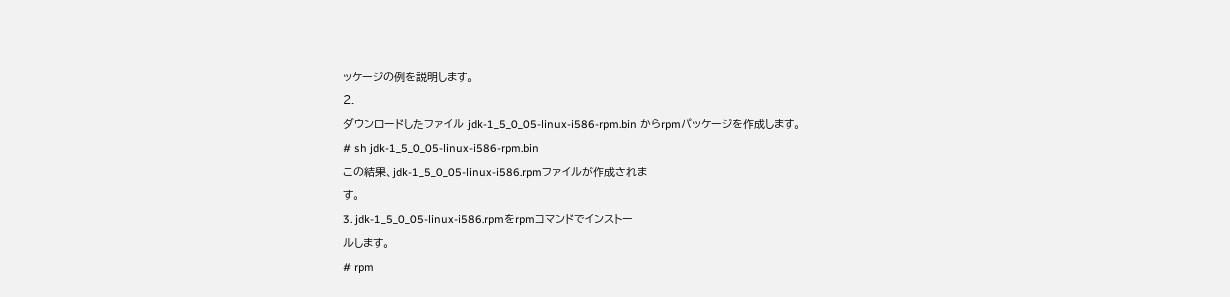ッケージの例を説明します。
2.
ダウンロードしたファイル jdk-1_5_0_05-linux-i586-rpm.bin からrpmパッケージを作成します。
# sh jdk-1_5_0_05-linux-i586-rpm.bin
この結果、jdk-1_5_0_05-linux-i586.rpmファイルが作成されま
す。
3. jdk-1_5_0_05-linux-i586.rpmをrpmコマンドでインストー
ルします。
# rpm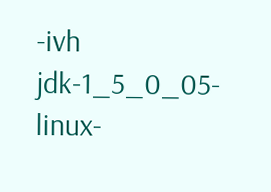-ivh jdk-1_5_0_05-linux-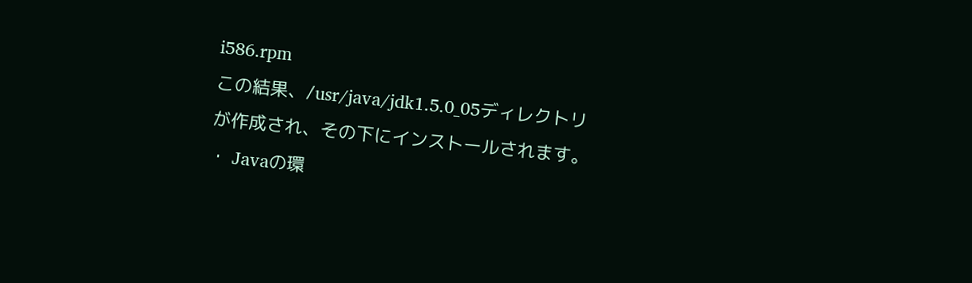i586.rpm
この結果、/usr/java/jdk1.5.0_05ディレクトリ
が作成され、その下にインストールされます。
・ Javaの環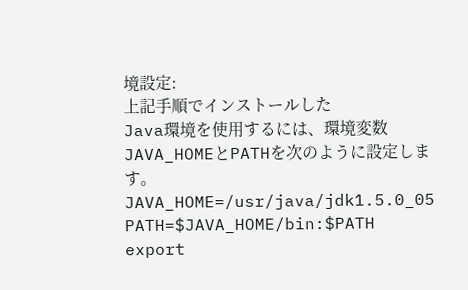境設定:
上記手順でインストールした
Java環境を使用するには、環境変数JAVA_HOMEとPATHを次のように設定します。
JAVA_HOME=/usr/java/jdk1.5.0_05
PATH=$JAVA_HOME/bin:$PATH
export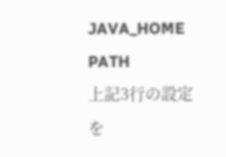JAVA_HOME PATH
上記3行の設定を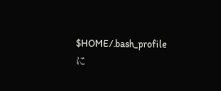$HOME/.bash_profileに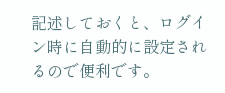記述しておくと、ログイン時に自動的に設定されるので便利です。